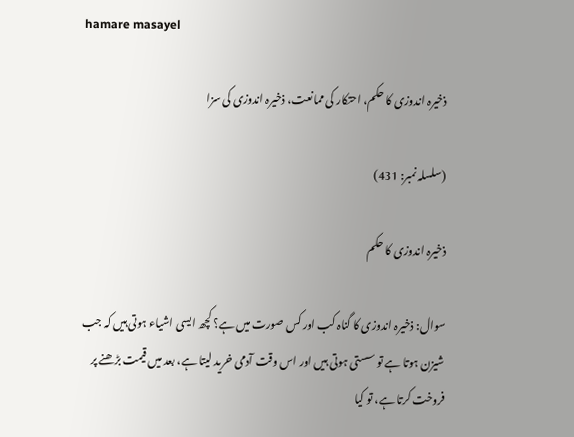hamare masayel

ذخیرہ اندوزی کا حکم، احتکار کی ممانعت، ذخیرہ اندوزی کی سزا

(سلسلہ نمبر: 431)

ذخیرہ اندوزی کا حکم

سوال: ذخیرہ اندوزی کا گناہ کب اور کس صورت میں ہے؟ کچھ ایسی اشیاء ہوتی ہیں کہ جب شیزن ہوتا ہے تو سستی ہوتی ہیں اور اس وقت آدمی خرید لیتا ہے، بعد میں قیمت بڑھنے پر فروخت کرتا ہے، تو کیا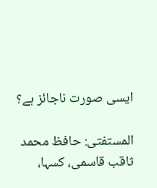ایسی صورت ناجائز ہے؟

المستفتی: حافظ محمد ثاقب قاسمی، کسہا،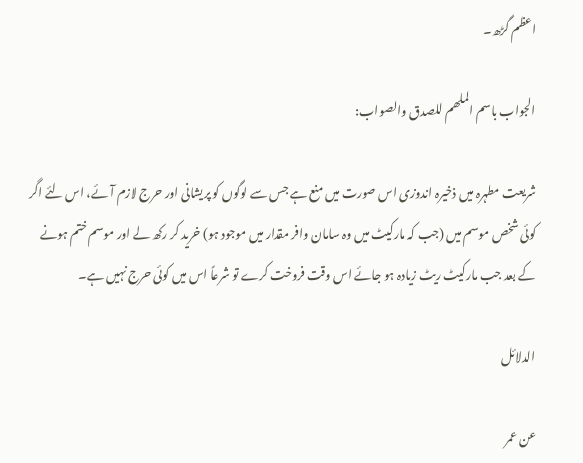اعظم گڑھ۔

الجواب باسم الملھم للصدق والصواب:

شریعت مطہرہ میں ذخیرہ اندوزی اس صورت میں منع ہے جس سے لوگوں کو پریشانی اور حرج لازم آئے، اس لئے اگر کوئی شخص موسم میں (جب کہ مارکیٹ میں وہ سامان وافر مقدار میں موجود ہو) خرید کر رکھ لے اور موسم ختم ہونے کے بعد جب مارکیٹ ریٹ زیادہ ہو جائے اس وقت فروخت کرے تو شرعاً اس میں کوئی حرج نہیں ہے۔

الدلائل

عن عمر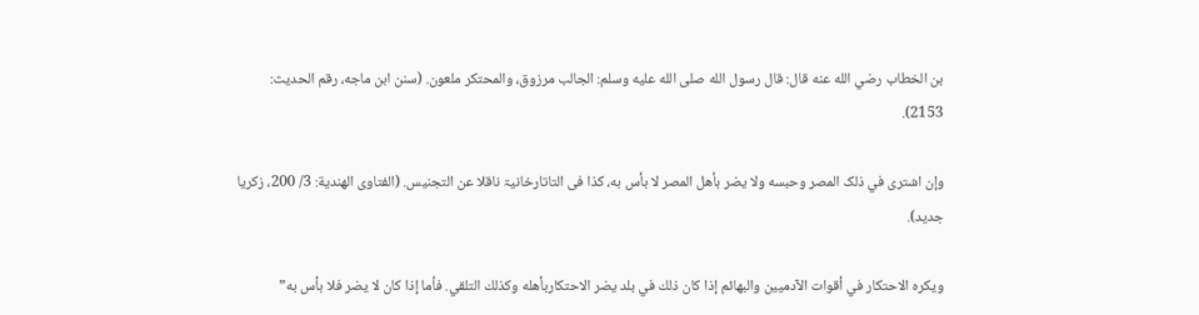بن الخطاب رضي الله عنه قال: قال رسول الله صلى الله عليه وسلم: الجالب مرزوق، والمحتکر ملعون. (سنن ابن ماجه، رقم الحديث: 2153).

وإن اشتری في ذلک المصر وحبسه ولا یضر بأهل المصر لا بأس به، کذا فی التاتارخانیۃ ناقلا عن التجنیس. (الفتاوى الهندية: 3/ 200، زكريا جدید).

ويكره الاحتكار في أقوات الآدميين والبهائم إذا كان ذلك في بلد يضر الاحتكاربأهله وكذلك التلقي. فأما إذا كان لا يضر فلا بأس به”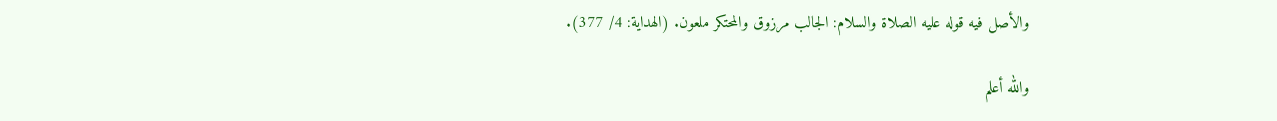والأصل فيه قوله عليه الصلاة والسلام: الجالب مرزوق والمحتكر ملعون. (الهداية: 4/ 377).

والله أعلم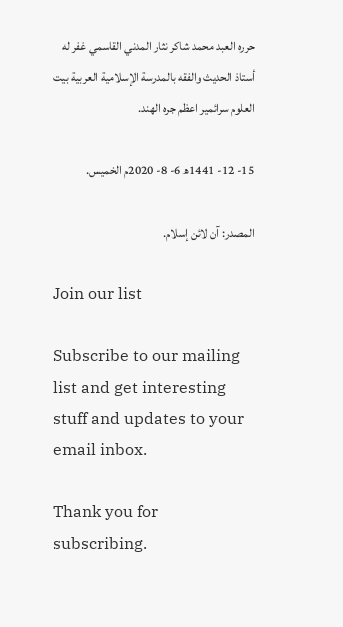حرره العبد محمد شاکر نثار المدني القاسمي غفر له أستاذ الحديث والفقه بالمدرسة الإسلامية العربية بيت العلوم سرائمير اعظم جره الهند.

15- 12- 1441ھ 6- 8- 2020م الخمیس.

المصدر: آن لائن إسلام.

Join our list

Subscribe to our mailing list and get interesting stuff and updates to your email inbox.

Thank you for subscribing.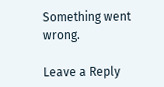Something went wrong.

Leave a Reply